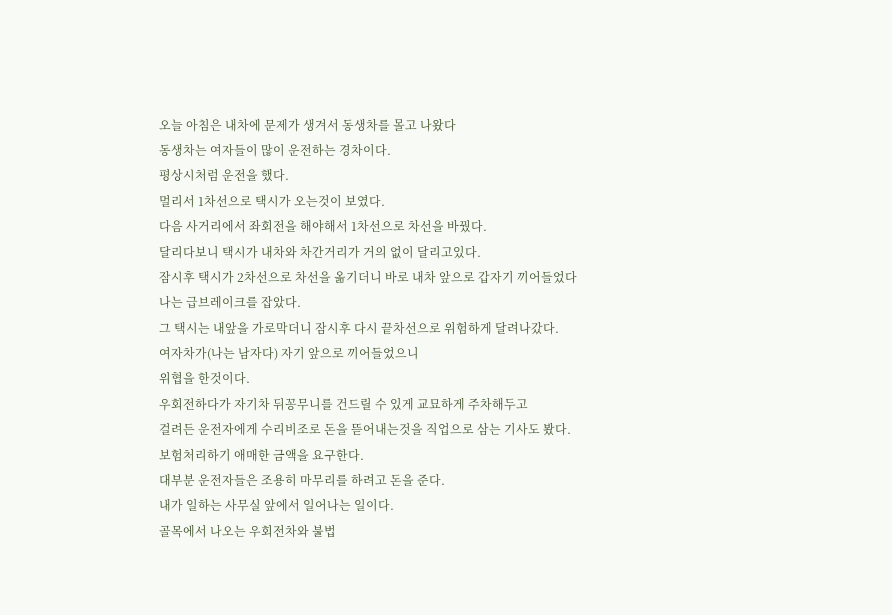오늘 아침은 내차에 문제가 생겨서 동생차를 몰고 나왔다
동생차는 여자들이 많이 운전하는 경차이다.
평상시처럼 운전을 했다.
멀리서 1차선으로 택시가 오는것이 보였다.
다음 사거리에서 좌회전을 해야해서 1차선으로 차선을 바꿨다.
달리다보니 택시가 내차와 차간거리가 거의 없이 달리고있다.
잠시후 택시가 2차선으로 차선을 옮기더니 바로 내차 앞으로 갑자기 끼어들었다
나는 급브레이크를 잡았다.
그 택시는 내앞을 가로막더니 잠시후 다시 끝차선으로 위험하게 달려나갔다.
여자차가(나는 남자다) 자기 앞으로 끼어들었으니
위협을 한것이다.
우회전하다가 자기차 뒤꽁무니를 건드릴 수 있게 교묘하게 주차해두고
걸려든 운전자에게 수리비조로 돈을 뜯어내는것을 직업으로 삼는 기사도 봤다.
보험처리하기 애매한 금액을 요구한다.
대부분 운전자들은 조용히 마무리를 하려고 돈을 준다.
내가 일하는 사무실 앞에서 일어나는 일이다.
골목에서 나오는 우회전차와 불법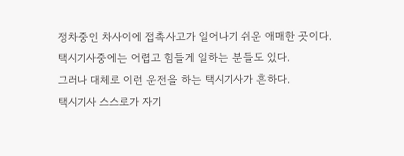정차중인 차사이에 접촉사고가 일어나기 쉬운 애매한 곳이다.
택시기사중에는 어렵고 힘들게 일하는 분들도 있다.
그러나 대체로 이런 운전을 하는 택시기사가 흔하다.
택시기사 스스로가 자기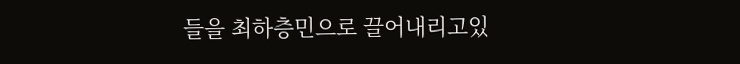들을 최하층민으로 끌어내리고있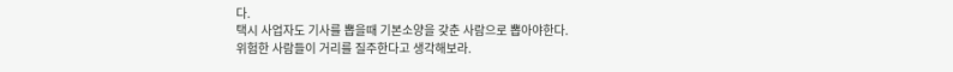다.
택시 사업자도 기사를 뽑을때 기본소양을 갖춘 사람으로 뽑아야한다.
위험한 사람들이 거리를 질주한다고 생각해보라.